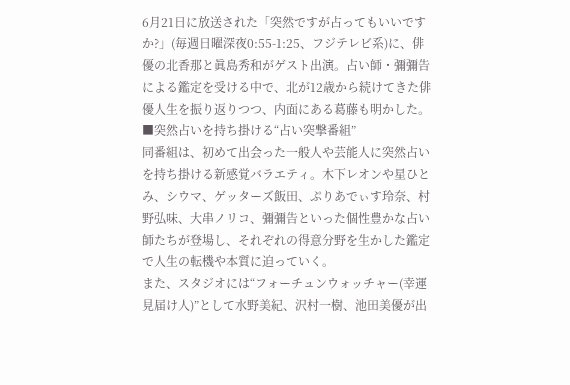6月21日に放送された「突然ですが占ってもいいですか?」(毎週日曜深夜0:55-1:25、フジテレビ系)に、俳優の北香那と眞島秀和がゲスト出演。占い師・彌彌告による鑑定を受ける中で、北が12歳から続けてきた俳優人生を振り返りつつ、内面にある葛藤も明かした。
■突然占いを持ち掛ける“占い突撃番組”
同番組は、初めて出会った一般人や芸能人に突然占いを持ち掛ける新感覚バラエティ。木下レオンや星ひとみ、シウマ、ゲッターズ飯田、ぷりあでぃす玲奈、村野弘味、大串ノリコ、彌彌告といった個性豊かな占い師たちが登場し、それぞれの得意分野を生かした鑑定で人生の転機や本質に迫っていく。
また、スタジオには“フォーチュンウォッチャー(幸運見届け人)”として水野美紀、沢村一樹、池田美優が出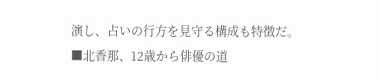演し、占いの行方を見守る構成も特徴だ。
■北香那、12歳から俳優の道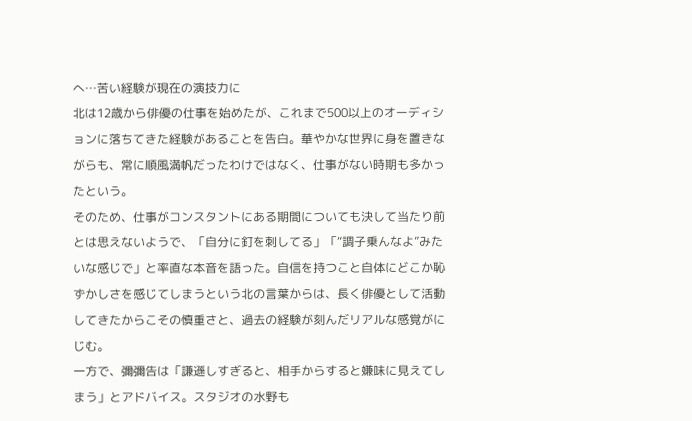へ…苦い経験が現在の演技力に
北は12歳から俳優の仕事を始めたが、これまで500以上のオーディションに落ちてきた経験があることを告白。華やかな世界に身を置きながらも、常に順風満帆だったわけではなく、仕事がない時期も多かったという。
そのため、仕事がコンスタントにある期間についても決して当たり前とは思えないようで、「自分に釘を刺してる」「“調子乗んなよ”みたいな感じで」と率直な本音を語った。自信を持つこと自体にどこか恥ずかしさを感じてしまうという北の言葉からは、長く俳優として活動してきたからこその慎重さと、過去の経験が刻んだリアルな感覚がにじむ。
一方で、彌彌告は「謙遜しすぎると、相手からすると嫌味に見えてしまう」とアドバイス。スタジオの水野も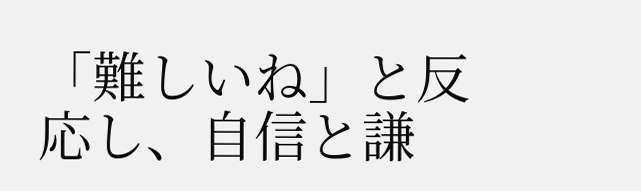「難しいね」と反応し、自信と謙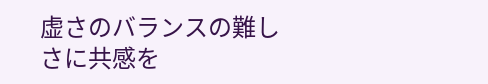虚さのバランスの難しさに共感を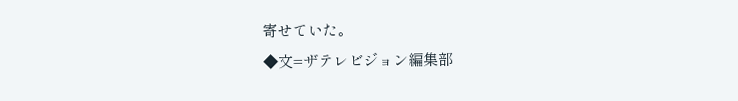寄せていた。
◆文=ザテレビジョン編集部